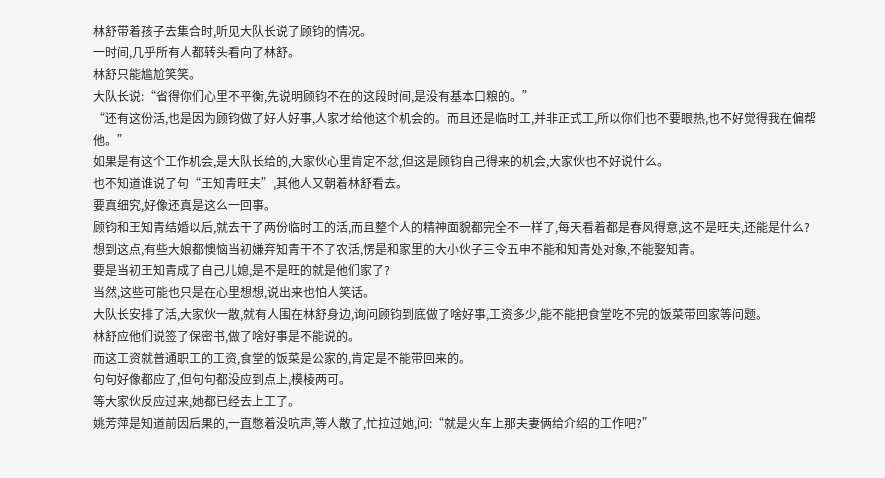林舒带着孩子去集合时,听见大队长说了顾钧的情况。
一时间,几乎所有人都转头看向了林舒。
林舒只能尴尬笑笑。
大队长说:“省得你们心里不平衡,先说明顾钧不在的这段时间,是没有基本口粮的。”
“还有这份活,也是因为顾钧做了好人好事,人家才给他这个机会的。而且还是临时工,并非正式工,所以你们也不要眼热,也不好觉得我在偏帮他。”
如果是有这个工作机会,是大队长给的,大家伙心里肯定不忿,但这是顾钧自己得来的机会,大家伙也不好说什么。
也不知道谁说了句“王知青旺夫”,其他人又朝着林舒看去。
要真细究,好像还真是这么一回事。
顾钧和王知青结婚以后,就去干了两份临时工的活,而且整个人的精神面貌都完全不一样了,每天看着都是春风得意,这不是旺夫,还能是什么?
想到这点,有些大娘都懊恼当初嫌弃知青干不了农活,愣是和家里的大小伙子三令五申不能和知青处对象,不能娶知青。
要是当初王知青成了自己儿媳,是不是旺的就是他们家了?
当然,这些可能也只是在心里想想,说出来也怕人笑话。
大队长安排了活,大家伙一散,就有人围在林舒身边,询问顾钧到底做了啥好事,工资多少,能不能把食堂吃不完的饭菜带回家等问题。
林舒应他们说签了保密书,做了啥好事是不能说的。
而这工资就普通职工的工资,食堂的饭菜是公家的,肯定是不能带回来的。
句句好像都应了,但句句都没应到点上,模棱两可。
等大家伙反应过来,她都已经去上工了。
姚芳萍是知道前因后果的,一直憋着没吭声,等人散了,忙拉过她,问:“就是火车上那夫妻俩给介绍的工作吧?”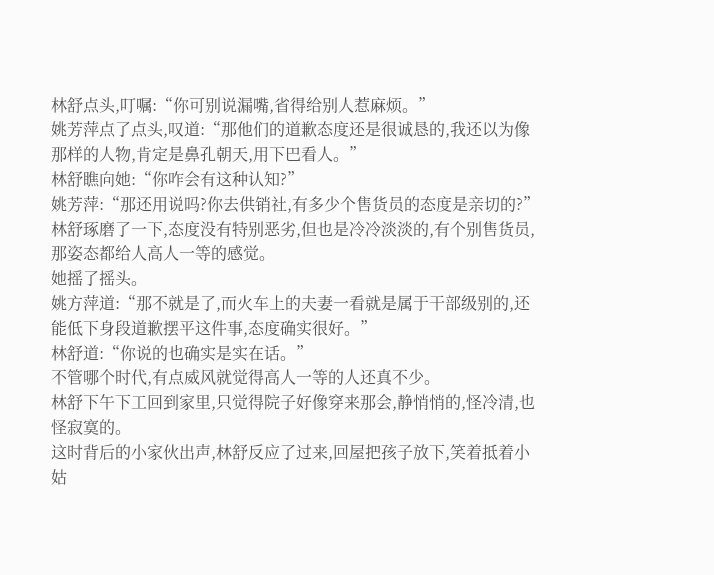林舒点头,叮嘱:“你可别说漏嘴,省得给别人惹麻烦。”
姚芳萍点了点头,叹道:“那他们的道歉态度还是很诚恳的,我还以为像那样的人物,肯定是鼻孔朝天,用下巴看人。”
林舒瞧向她:“你咋会有这种认知?”
姚芳萍:“那还用说吗?你去供销社,有多少个售货员的态度是亲切的?”
林舒琢磨了一下,态度没有特别恶劣,但也是冷冷淡淡的,有个别售货员,那姿态都给人高人一等的感觉。
她摇了摇头。
姚方萍道:“那不就是了,而火车上的夫妻一看就是属于干部级别的,还能低下身段道歉摆平这件事,态度确实很好。”
林舒道:“你说的也确实是实在话。”
不管哪个时代,有点威风就觉得高人一等的人还真不少。
林舒下午下工回到家里,只觉得院子好像穿来那会,静悄悄的,怪冷清,也怪寂寞的。
这时背后的小家伙出声,林舒反应了过来,回屋把孩子放下,笑着抵着小姑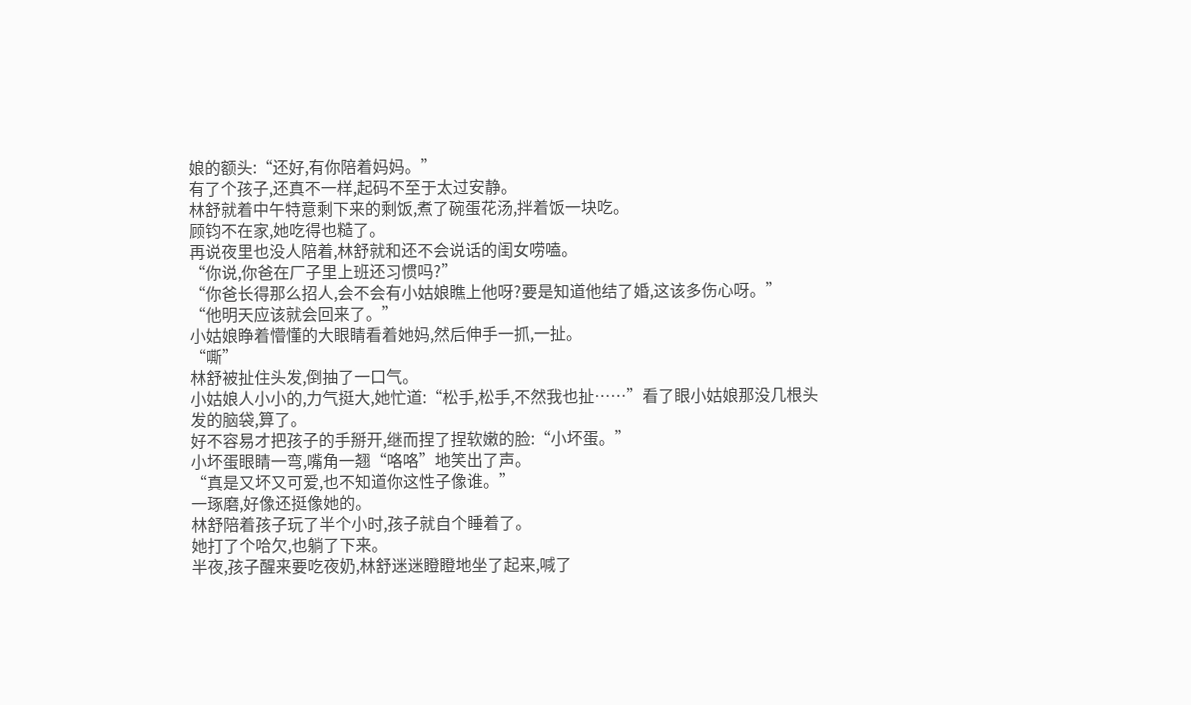娘的额头:“还好,有你陪着妈妈。”
有了个孩子,还真不一样,起码不至于太过安静。
林舒就着中午特意剩下来的剩饭,煮了碗蛋花汤,拌着饭一块吃。
顾钧不在家,她吃得也糙了。
再说夜里也没人陪着,林舒就和还不会说话的闺女唠嗑。
“你说,你爸在厂子里上班还习惯吗?”
“你爸长得那么招人,会不会有小姑娘瞧上他呀?要是知道他结了婚,这该多伤心呀。”
“他明天应该就会回来了。”
小姑娘睁着懵懂的大眼睛看着她妈,然后伸手一抓,一扯。
“嘶”
林舒被扯住头发,倒抽了一口气。
小姑娘人小小的,力气挺大,她忙道:“松手,松手,不然我也扯……”看了眼小姑娘那没几根头发的脑袋,算了。
好不容易才把孩子的手掰开,继而捏了捏软嫩的脸:“小坏蛋。”
小坏蛋眼睛一弯,嘴角一翘“咯咯”地笑出了声。
“真是又坏又可爱,也不知道你这性子像谁。”
一琢磨,好像还挺像她的。
林舒陪着孩子玩了半个小时,孩子就自个睡着了。
她打了个哈欠,也躺了下来。
半夜,孩子醒来要吃夜奶,林舒迷迷瞪瞪地坐了起来,喊了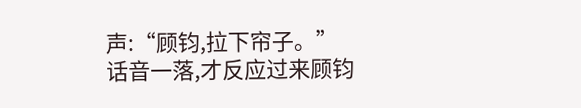声:“顾钧,拉下帘子。”
话音一落,才反应过来顾钧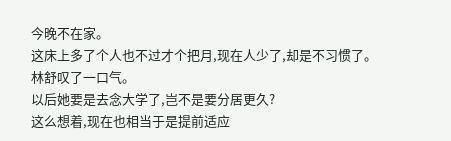今晚不在家。
这床上多了个人也不过才个把月,现在人少了,却是不习惯了。
林舒叹了一口气。
以后她要是去念大学了,岂不是要分居更久?
这么想着,现在也相当于是提前适应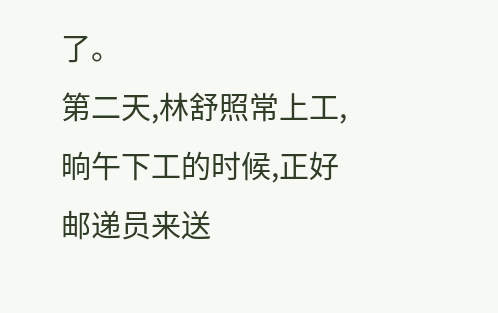了。
第二天,林舒照常上工,晌午下工的时候,正好邮递员来送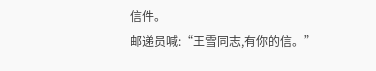信件。
邮递员喊:“王雪同志,有你的信。”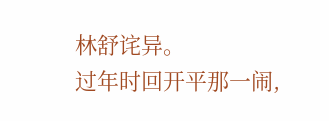林舒诧异。
过年时回开平那一闹,